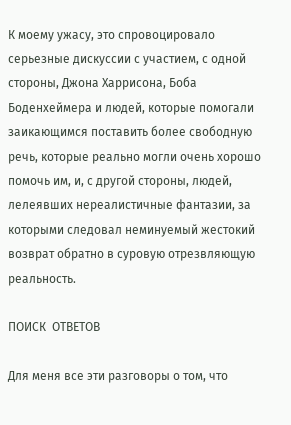К моему ужасу, это спровоцировало серьезные дискуссии с участием, с одной стороны, Джона Харрисона, Боба Боденхеймера и людей, которые помогали заикающимся поставить более свободную речь, которые реально могли очень хорошо помочь им, и, с другой стороны, людей, лелеявших нереалистичные фантазии, за которыми следовал неминуемый жестокий возврат обратно в суровую отрезвляющую реальность.

ПОИСК  ОТВЕТОВ

Для меня все эти разговоры о том, что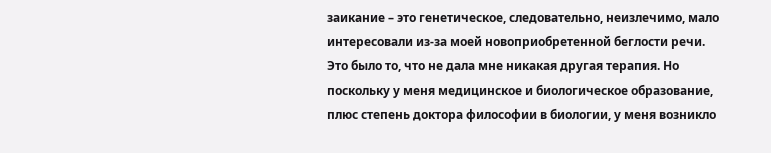заикание – это генетическое, следовательно, неизлечимо, мало интересовали из-за моей новоприобретенной беглости речи. Это было то, что не дала мне никакая другая терапия. Но поскольку у меня медицинское и биологическое образование, плюс степень доктора философии в биологии, у меня возникло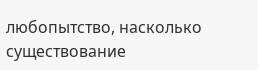любопытство, насколько существование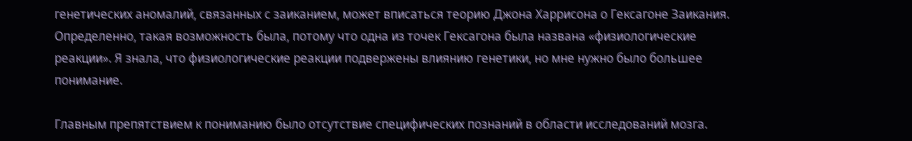генетических аномалий, связанных с заиканием, может вписаться теорию Джона Харрисона о Гексагоне Заикания. Определенно, такая возможность была, потому что одна из точек Гексагона была названа «физиологические реакции». Я знала, что физиологические реакции подвержены влиянию генетики, но мне нужно было большее понимание.

Главным препятствием к пониманию было отсутствие специфических познаний в области исследований мозга.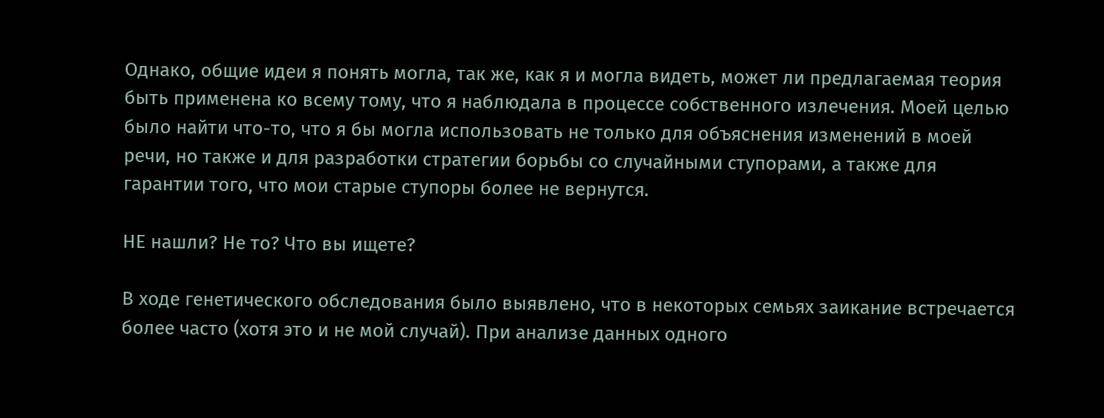Однако, общие идеи я понять могла, так же, как я и могла видеть, может ли предлагаемая теория быть применена ко всему тому, что я наблюдала в процессе собственного излечения. Моей целью было найти что-то, что я бы могла использовать не только для объяснения изменений в моей речи, но также и для разработки стратегии борьбы со случайными ступорами, а также для гарантии того, что мои старые ступоры более не вернутся.

НЕ нашли? Не то? Что вы ищете?

В ходе генетического обследования было выявлено, что в некоторых семьях заикание встречается более часто (хотя это и не мой случай). При анализе данных одного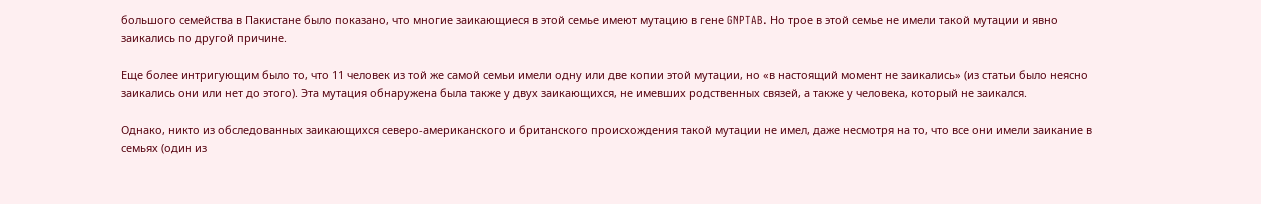большого семейства в Пакистане было показано, что многие заикающиеся в этой семье имеют мутацию в гене GNPTAB. Но трое в этой семье не имели такой мутации и явно заикались по другой причине.

Еще более интригующим было то, что 11 человек из той же самой семьи имели одну или две копии этой мутации, но «в настоящий момент не заикались» (из статьи было неясно заикались они или нет до этого). Эта мутация обнаружена была также у двух заикающихся, не имевших родственных связей, а также у человека, который не заикался.

Однако, никто из обследованных заикающихся северо-американского и британского происхождения такой мутации не имел, даже несмотря на то, что все они имели заикание в семьях (один из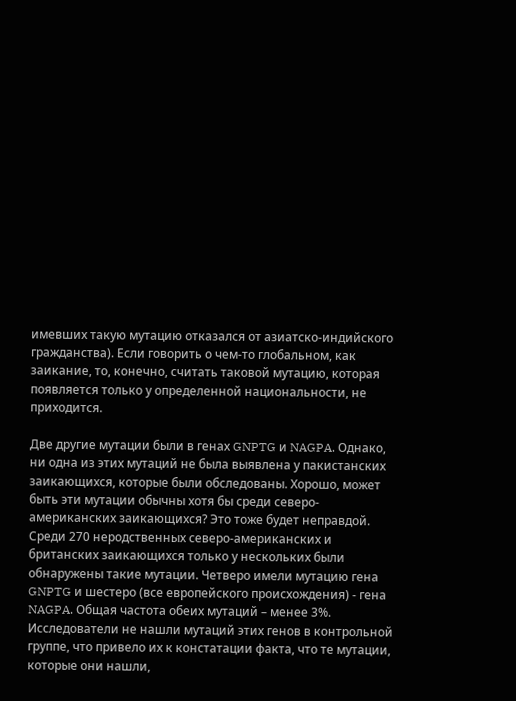имевших такую мутацию отказался от азиатско-индийского гражданства). Если говорить о чем-то глобальном, как заикание, то, конечно, считать таковой мутацию, которая появляется только у определенной национальности, не приходится.

Две другие мутации были в генах GNPTG и NAGPA. Однако, ни одна из этих мутаций не была выявлена у пакистанских заикающихся, которые были обследованы. Хорошо, может быть эти мутации обычны хотя бы среди северо-американских заикающихся? Это тоже будет неправдой. Среди 270 неродственных северо-американских и британских заикающихся только у нескольких были обнаружены такие мутации. Четверо имели мутацию гена GNPTG и шестеро (все европейского происхождения) - гена NAGPA. Общая частота обеих мутаций – менее 3%. Исследователи не нашли мутаций этих генов в контрольной группе, что привело их к констатации факта, что те мутации, которые они нашли,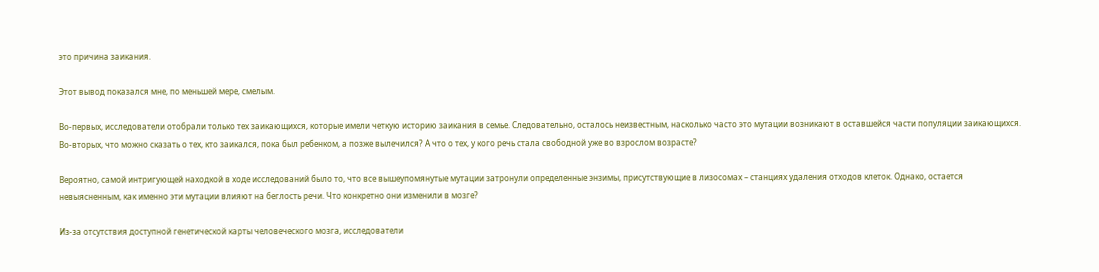это причина заикания.

Этот вывод показался мне, по меньшей мере, смелым.

Во-первых, исследователи отобрали только тех заикающихся, которые имели четкую историю заикания в семье. Следовательно, осталось неизвестным, насколько часто это мутации возникают в оставшейся части популяции заикающихся. Во-вторых, что можно сказать о тех, кто заикался, пока был ребенком, а позже вылечился? А что о тех, у кого речь стала свободной уже во взрослом возрасте?

Вероятно, самой интригующей находкой в ходе исследований было то, что все вышеупомянутые мутации затронули определенные энзимы, присутствующие в лизосомах – станциях удаления отходов клеток. Однако, остается невыясненным, как именно эти мутации влияют на беглость речи. Что конкретно они изменили в мозге?

Из-за отсутствия доступной генетической карты человеческого мозга, исследователи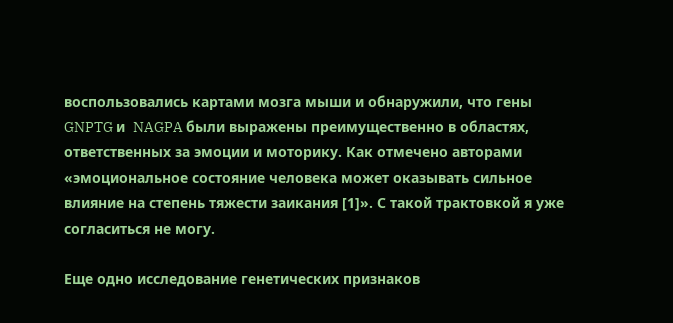воспользовались картами мозга мыши и обнаружили, что гены GNPTG и  NAGPA были выражены преимущественно в областях, ответственных за эмоции и моторику. Как отмечено авторами «эмоциональное состояние человека может оказывать сильное влияние на степень тяжести заикания [1]». С такой трактовкой я уже согласиться не могу.

Еще одно исследование генетических признаков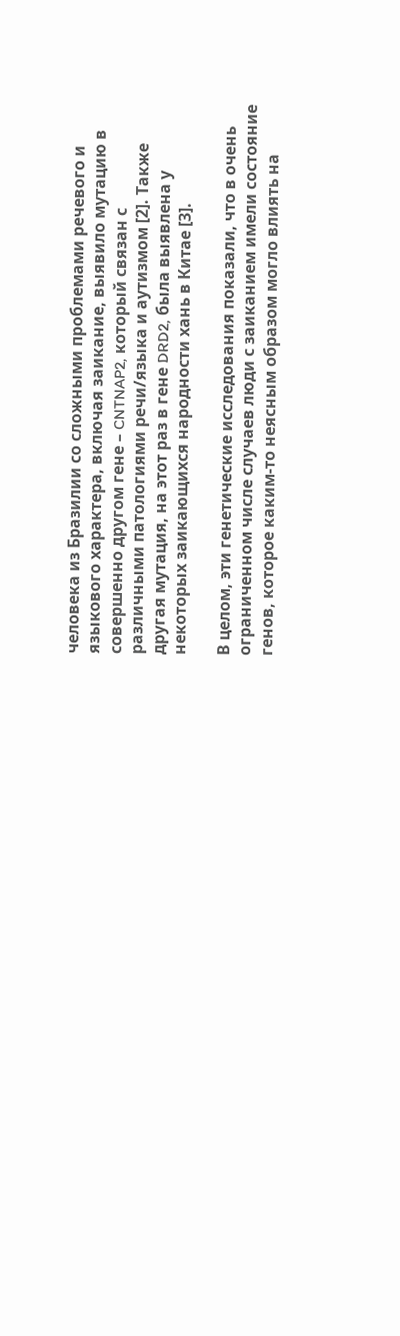человека из Бразилии со сложными проблемами речевого и языкового характера, включая заикание, выявило мутацию в совершенно другом гене – CNTNAP2, который связан с различными патологиями речи/языка и аутизмом [2]. Также другая мутация, на этот раз в гене DRD2, была выявлена у некоторых заикающихся народности хань в Китае [3].

В целом, эти генетические исследования показали, что в очень ограниченном числе случаев люди с заиканием имели состояние генов, которое каким-то неясным образом могло влиять на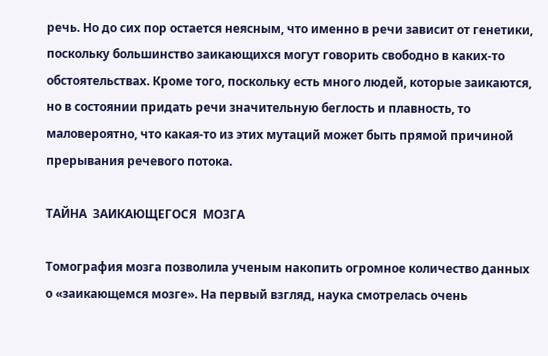речь. Но до сих пор остается неясным, что именно в речи зависит от генетики, поскольку большинство заикающихся могут говорить свободно в каких-то обстоятельствах. Кроме того, поскольку есть много людей, которые заикаются, но в состоянии придать речи значительную беглость и плавность, то маловероятно, что какая-то из этих мутаций может быть прямой причиной прерывания речевого потока.

ТАЙНА  ЗАИКАЮЩЕГОСЯ  МОЗГА

Томография мозга позволила ученым накопить огромное количество данных о «заикающемся мозге». На первый взгляд, наука смотрелась очень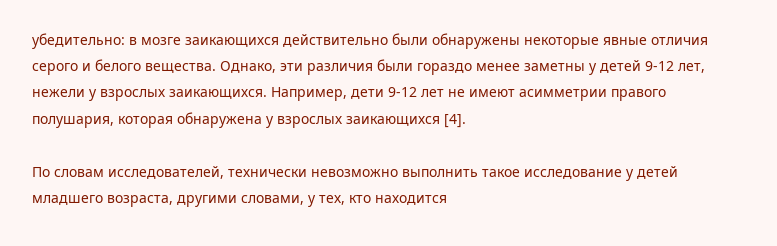убедительно: в мозге заикающихся действительно были обнаружены некоторые явные отличия серого и белого вещества. Однако, эти различия были гораздо менее заметны у детей 9-12 лет, нежели у взрослых заикающихся. Например, дети 9-12 лет не имеют асимметрии правого полушария, которая обнаружена у взрослых заикающихся [4].

По словам исследователей, технически невозможно выполнить такое исследование у детей младшего возраста, другими словами, у тех, кто находится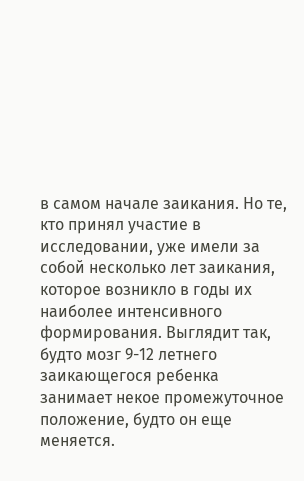в самом начале заикания. Но те, кто принял участие в исследовании, уже имели за собой несколько лет заикания, которое возникло в годы их наиболее интенсивного формирования. Выглядит так, будто мозг 9-12 летнего заикающегося ребенка занимает некое промежуточное положение, будто он еще меняется.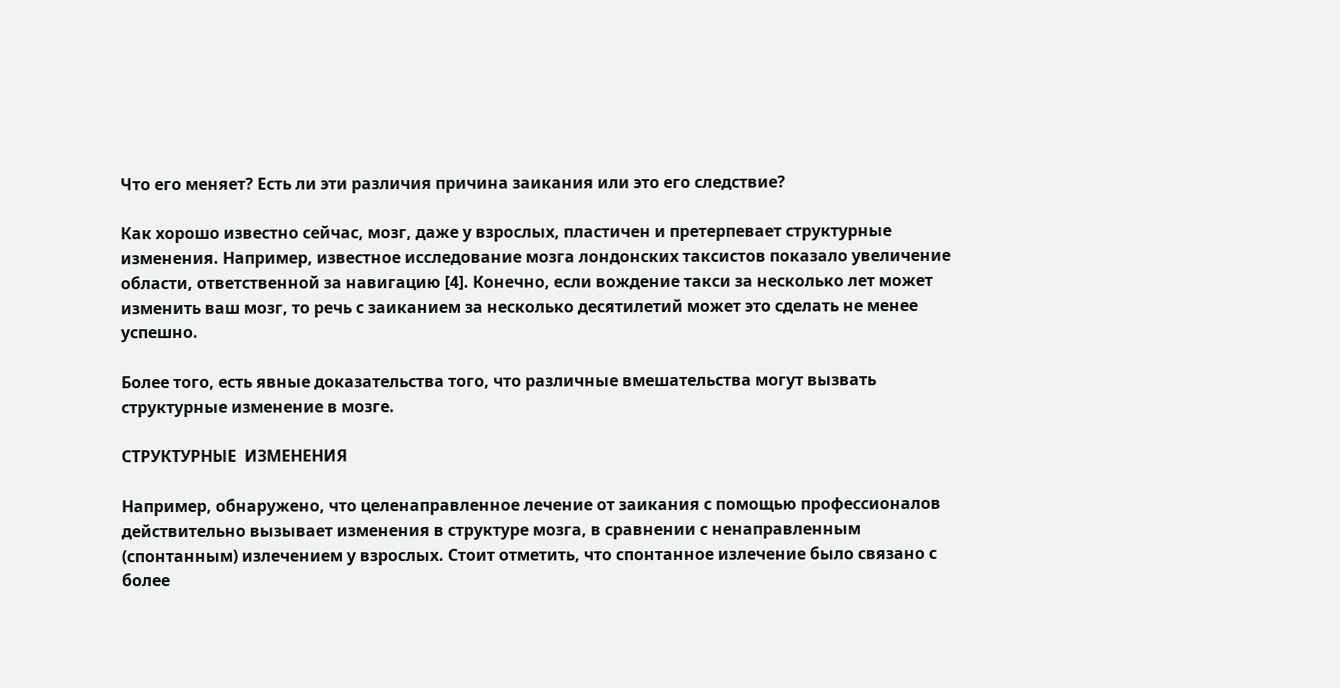Что его меняет? Есть ли эти различия причина заикания или это его следствие?

Как хорошо известно сейчас, мозг, даже у взрослых, пластичен и претерпевает структурные изменения. Например, известное исследование мозга лондонских таксистов показало увеличение области, ответственной за навигацию [4]. Конечно, если вождение такси за несколько лет может изменить ваш мозг, то речь с заиканием за несколько десятилетий может это сделать не менее успешно.

Более того, есть явные доказательства того, что различные вмешательства могут вызвать структурные изменение в мозге.

СТРУКТУРНЫЕ  ИЗМЕНЕНИЯ

Например, обнаружено, что целенаправленное лечение от заикания с помощью профессионалов действительно вызывает изменения в структуре мозга, в сравнении с ненаправленным (спонтанным) излечением у взрослых. Стоит отметить, что спонтанное излечение было связано с более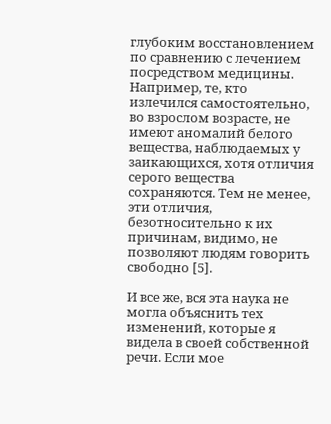глубоким восстановлением по сравнению с лечением посредством медицины. Например, те, кто излечился самостоятельно, во взрослом возрасте, не имеют аномалий белого вещества, наблюдаемых у заикающихся, хотя отличия серого вещества сохраняются. Тем не менее, эти отличия, безотносительно к их причинам, видимо, не позволяют людям говорить свободно [5].

И все же, вся эта наука не могла объяснить тех изменений, которые я видела в своей собственной речи. Если мое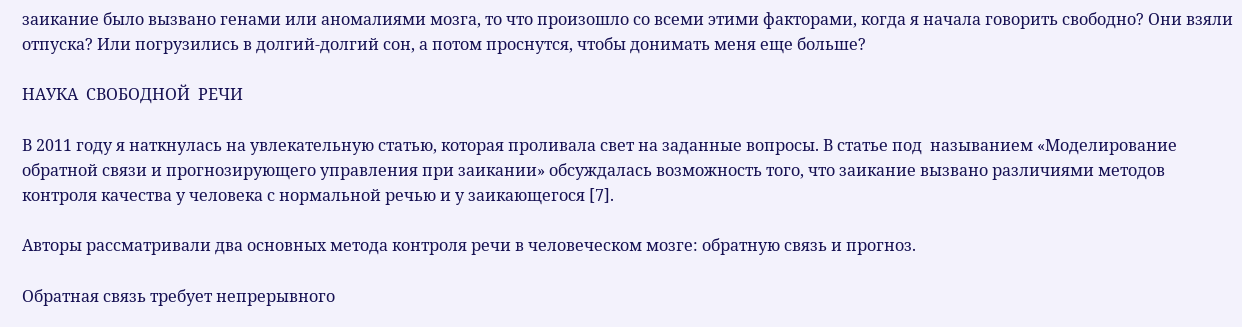заикание было вызвано генами или аномалиями мозга, то что произошло со всеми этими факторами, когда я начала говорить свободно? Они взяли отпуска? Или погрузились в долгий-долгий сон, а потом проснутся, чтобы донимать меня еще больше?

НАУКА  СВОБОДНОЙ  РЕЧИ

В 2011 году я наткнулась на увлекательную статью, которая проливала свет на заданные вопросы. В статье под  называнием «Моделирование обратной связи и прогнозирующего управления при заикании» обсуждалась возможность того, что заикание вызвано различиями методов контроля качества у человека с нормальной речью и у заикающегося [7].

Авторы рассматривали два основных метода контроля речи в человеческом мозге: обратную связь и прогноз.

Обратная связь требует непрерывного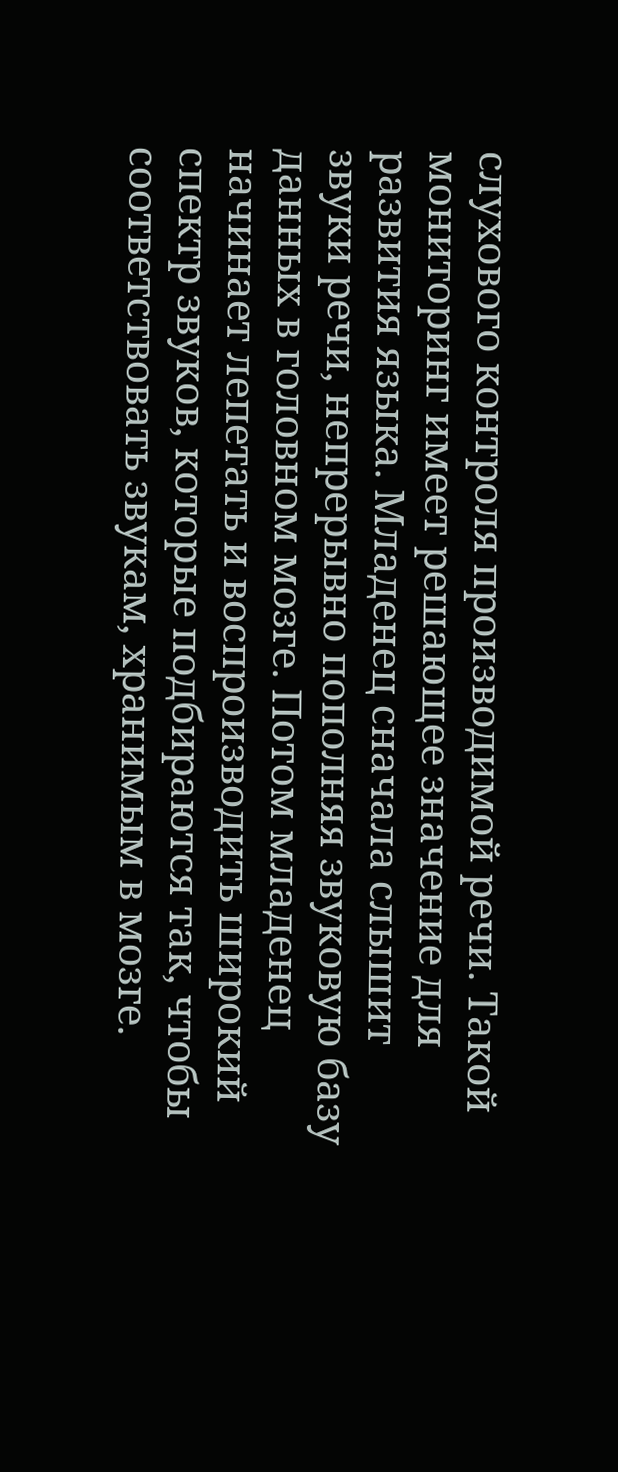слухового контроля производимой речи. Такой мониторинг имеет решающее значение для развития языка. Младенец сначала слышит звуки речи, непрерывно пополняя звуковую базу данных в головном мозге. Потом младенец начинает лепетать и воспроизводить широкий спектр звуков, которые подбираются так, чтобы соответствовать звукам, хранимым в мозге.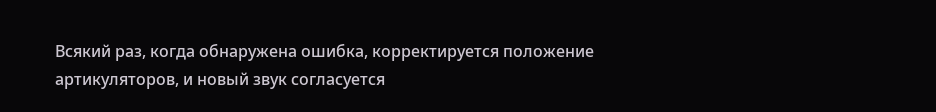Всякий раз, когда обнаружена ошибка, корректируется положение артикуляторов, и новый звук согласуется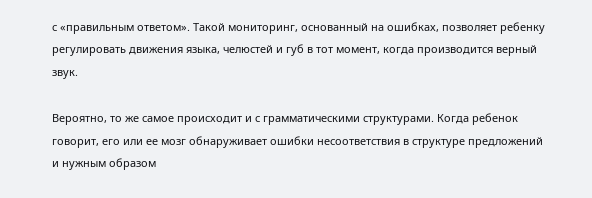с «правильным ответом». Такой мониторинг, основанный на ошибках, позволяет ребенку регулировать движения языка, челюстей и губ в тот момент, когда производится верный звук.

Вероятно, то же самое происходит и с грамматическими структурами. Когда ребенок говорит, его или ее мозг обнаруживает ошибки несоответствия в структуре предложений и нужным образом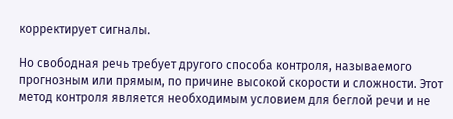корректирует сигналы.

Но свободная речь требует другого способа контроля, называемого прогнозным или прямым, по причине высокой скорости и сложности. Этот метод контроля является необходимым условием для беглой речи и не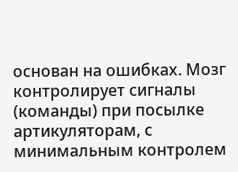основан на ошибках. Мозг контролирует сигналы (команды) при посылке артикуляторам, с минимальным контролем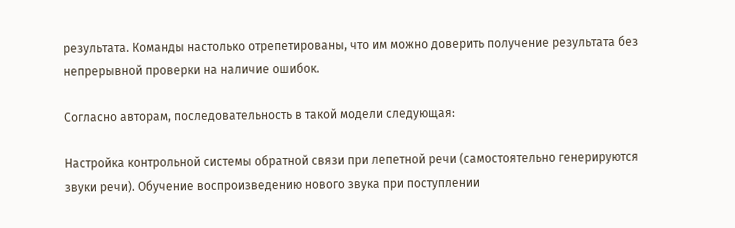результата. Команды настолько отрепетированы, что им можно доверить получение результата без непрерывной проверки на наличие ошибок.

Согласно авторам, последовательность в такой модели следующая:

Настройка контрольной системы обратной связи при лепетной речи (самостоятельно генерируются звуки речи). Обучение воспроизведению нового звука при поступлении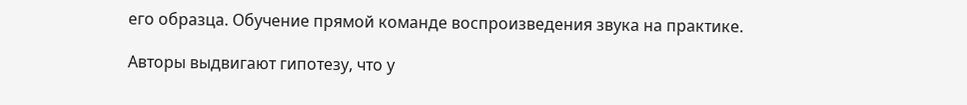его образца. Обучение прямой команде воспроизведения звука на практике.

Авторы выдвигают гипотезу, что у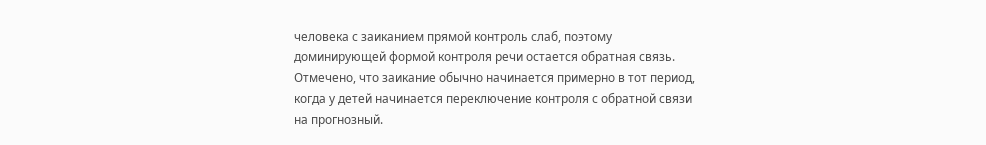человека с заиканием прямой контроль слаб, поэтому доминирующей формой контроля речи остается обратная связь. Отмечено, что заикание обычно начинается примерно в тот период, когда у детей начинается переключение контроля с обратной связи на прогнозный.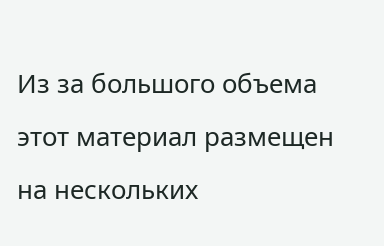Из за большого объема этот материал размещен на нескольких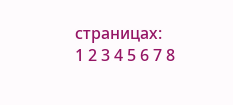страницах:
1 2 3 4 5 6 7 8